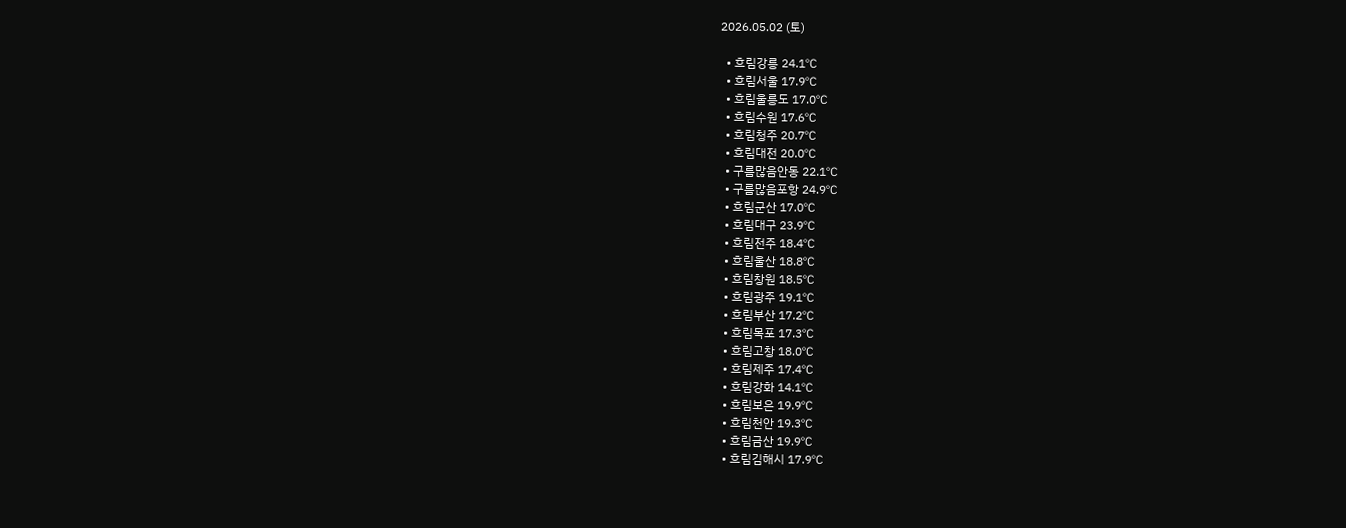2026.05.02 (토)

  • 흐림강릉 24.1℃
  • 흐림서울 17.9℃
  • 흐림울릉도 17.0℃
  • 흐림수원 17.6℃
  • 흐림청주 20.7℃
  • 흐림대전 20.0℃
  • 구름많음안동 22.1℃
  • 구름많음포항 24.9℃
  • 흐림군산 17.0℃
  • 흐림대구 23.9℃
  • 흐림전주 18.4℃
  • 흐림울산 18.8℃
  • 흐림창원 18.5℃
  • 흐림광주 19.1℃
  • 흐림부산 17.2℃
  • 흐림목포 17.3℃
  • 흐림고창 18.0℃
  • 흐림제주 17.4℃
  • 흐림강화 14.1℃
  • 흐림보은 19.9℃
  • 흐림천안 19.3℃
  • 흐림금산 19.9℃
  • 흐림김해시 17.9℃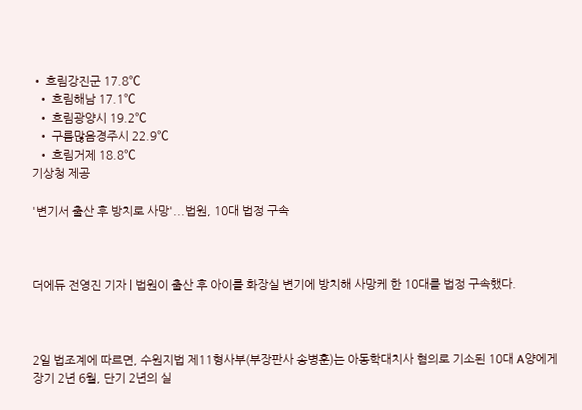• 흐림강진군 17.8℃
  • 흐림해남 17.1℃
  • 흐림광양시 19.2℃
  • 구름많음경주시 22.9℃
  • 흐림거제 18.8℃
기상청 제공

'변기서 출산 후 방치로 사망'...법원, 10대 법정 구속



더에듀 전영진 기자 | 법원이 출산 후 아이를 화장실 변기에 방치해 사망케 한 10대를 법정 구속했다.



2일 법조계에 따르면, 수원지법 제11형사부(부장판사 송병훈)는 아동학대치사 혐의로 기소된 10대 A양에게 장기 2년 6월, 단기 2년의 실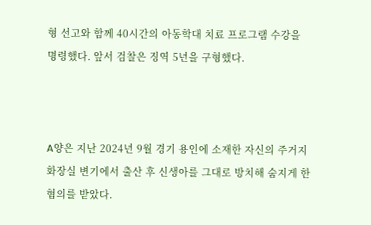형 선고와 함께 40시간의 아동학대 치료 프로그램 수강을 명령했다. 앞서 검찰은 징역 5년을 구형했다.



A양은 지난 2024년 9월 경기 용인에 소재한 자신의 주거지 화장실 변기에서 출산 후 신생아를 그대로 방치해 숨지게 한 혐의를 받았다.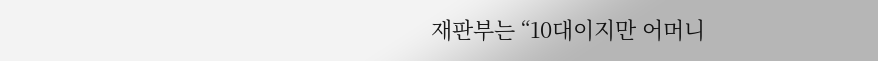재판부는 “10대이지만 어머니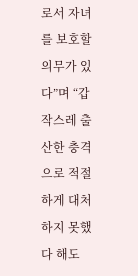로서 자녀를 보호할 의무가 있다”며 “갑작스레 출산한 충격으로 적절하게 대처하지 못했다 해도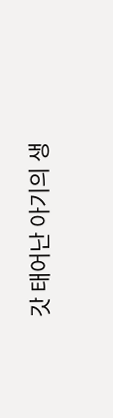갓 태어난 아기의 생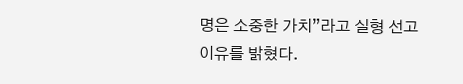명은 소중한 가치”라고 실형 선고 이유를 밝혔다.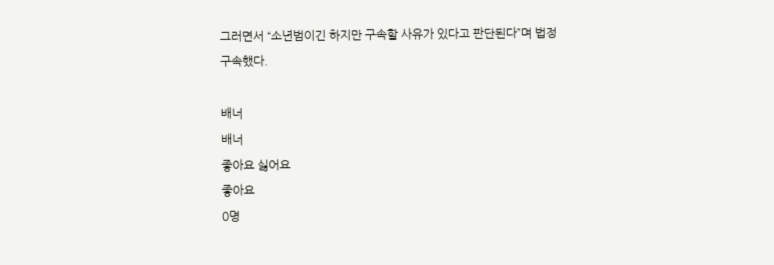그러면서 “소년범이긴 하지만 구속할 사유가 있다고 판단된다”며 법정 구속했다.

배너
배너
좋아요 싫어요
좋아요
0명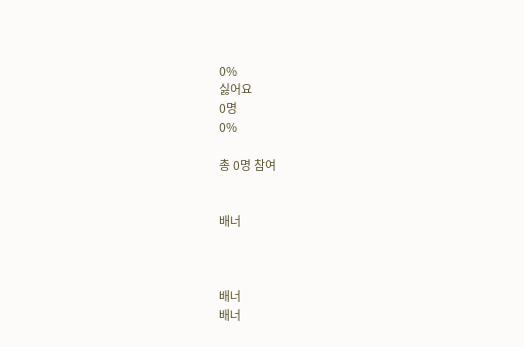0%
싫어요
0명
0%

총 0명 참여


배너



배너
배너